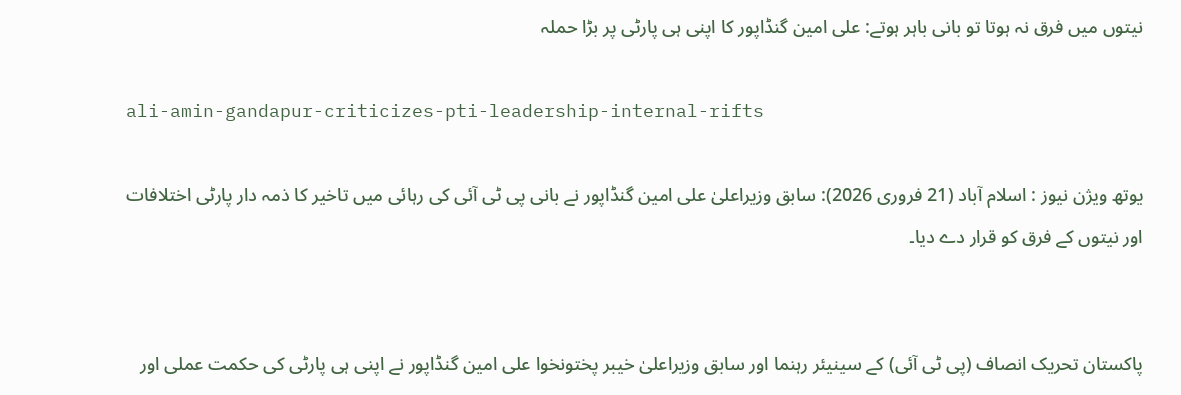نیتوں میں فرق نہ ہوتا تو بانی باہر ہوتے: علی امین گنڈاپور کا اپنی ہی پارٹی پر بڑا حملہ

ali-amin-gandapur-criticizes-pti-leadership-internal-rifts

یوتھ ویژن نیوز : اسلام آباد (21 فروری 2026): سابق وزیراعلیٰ علی امین گنڈاپور نے بانی پی ٹی آئی کی رہائی میں تاخیر کا ذمہ دار پارٹی اختلافات اور نیتوں کے فرق کو قرار دے دیا۔


پاکستان تحریک انصاف (پی ٹی آئی) کے سینیئر رہنما اور سابق وزیراعلیٰ خیبر پختونخوا علی امین گنڈاپور نے اپنی ہی پارٹی کی حکمت عملی اور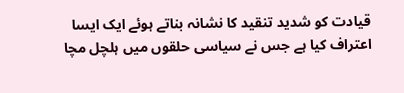قیادت کو شدید تنقید کا نشانہ بناتے ہوئے ایک ایسا اعتراف کیا ہے جس نے سیاسی حلقوں میں ہلچل مچا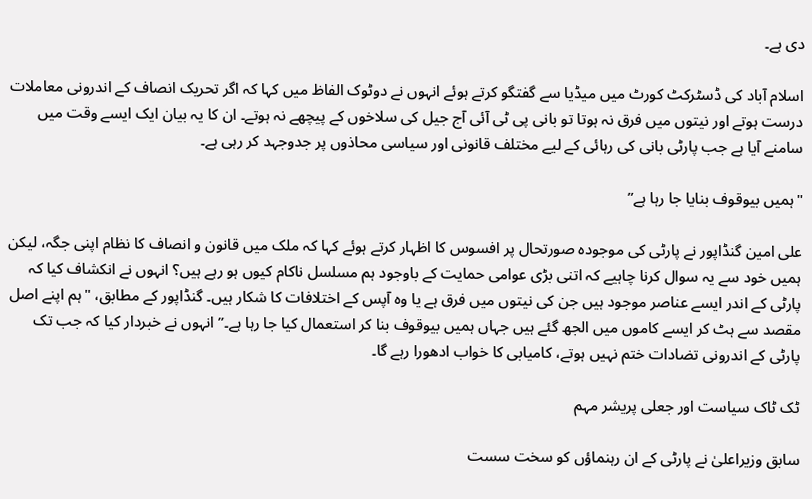دی ہے۔

اسلام آباد کی ڈسٹرکٹ کورٹ میں میڈیا سے گفتگو کرتے ہوئے انہوں نے دوٹوک الفاظ میں کہا کہ اگر تحریک انصاف کے اندرونی معاملات درست ہوتے اور نیتوں میں فرق نہ ہوتا تو بانی پی ٹی آئی آج جیل کی سلاخوں کے پیچھے نہ ہوتے۔ ان کا یہ بیان ایک ایسے وقت میں سامنے آیا ہے جب پارٹی بانی کی رہائی کے لیے مختلف قانونی اور سیاسی محاذوں پر جدوجہد کر رہی ہے۔

"ہمیں بیوقوف بنایا جا رہا ہے”

علی امین گنڈاپور نے پارٹی کی موجودہ صورتحال پر افسوس کا اظہار کرتے ہوئے کہا کہ ملک میں قانون و انصاف کا نظام اپنی جگہ، لیکن ہمیں خود سے یہ سوال کرنا چاہیے کہ اتنی بڑی عوامی حمایت کے باوجود ہم مسلسل ناکام کیوں ہو رہے ہیں؟ انہوں نے انکشاف کیا کہ پارٹی کے اندر ایسے عناصر موجود ہیں جن کی نیتوں میں فرق ہے یا وہ آپس کے اختلافات کا شکار ہیں۔ گنڈاپور کے مطابق، "ہم اپنے اصل مقصد سے ہٹ کر ایسے کاموں میں الجھ گئے ہیں جہاں ہمیں بیوقوف بنا کر استعمال کیا جا رہا ہے۔” انہوں نے خبردار کیا کہ جب تک پارٹی کے اندرونی تضادات ختم نہیں ہوتے، کامیابی کا خواب ادھورا رہے گا۔

ٹک ٹاک سیاست اور جعلی پریشر مہم

سابق وزیراعلیٰ نے پارٹی کے ان رہنماؤں کو سخت سست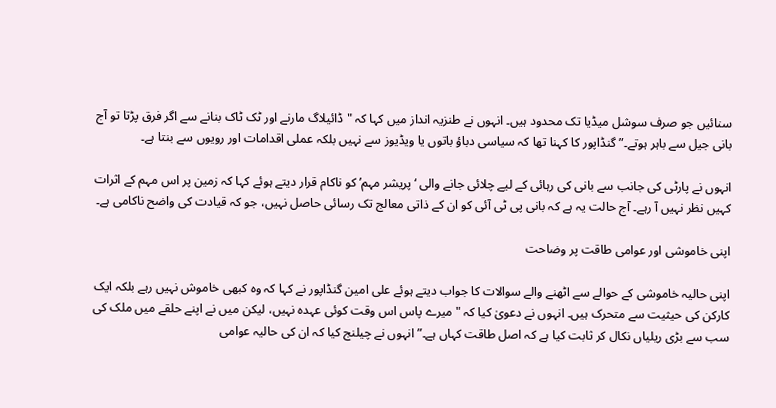سنائیں جو صرف سوشل میڈیا تک محدود ہیں۔ انہوں نے طنزیہ انداز میں کہا کہ "ڈائیلاگ مارنے اور ٹک ٹاک بنانے سے اگر فرق پڑتا تو آج بانی جیل سے باہر ہوتے۔” گنڈاپور کا کہنا تھا کہ سیاسی دباؤ باتوں یا ویڈیوز سے نہیں بلکہ عملی اقدامات اور رویوں سے بنتا ہے۔

انہوں نے پارٹی کی جانب سے بانی کی رہائی کے لیے چلائی جانے والی ‘پریشر مہم’ کو ناکام قرار دیتے ہوئے کہا کہ زمین پر اس مہم کے اثرات کہیں نظر نہیں آ رہے۔ آج حالت یہ ہے کہ بانی پی ٹی آئی کو ان کے ذاتی معالج تک رسائی حاصل نہیں، جو کہ قیادت کی واضح ناکامی ہے۔

اپنی خاموشی اور عوامی طاقت پر وضاحت

اپنی حالیہ خاموشی کے حوالے سے اٹھنے والے سوالات کا جواب دیتے ہوئے علی امین گنڈاپور نے کہا کہ وہ کبھی خاموش نہیں رہے بلکہ ایک کارکن کی حیثیت سے متحرک ہیں۔ انہوں نے دعویٰ کیا کہ "میرے پاس اس وقت کوئی عہدہ نہیں، لیکن میں نے اپنے حلقے میں ملک کی سب سے بڑی ریلیاں نکال کر ثابت کیا ہے کہ اصل طاقت کہاں ہے۔” انہوں نے چیلنج کیا کہ ان کی حالیہ عوامی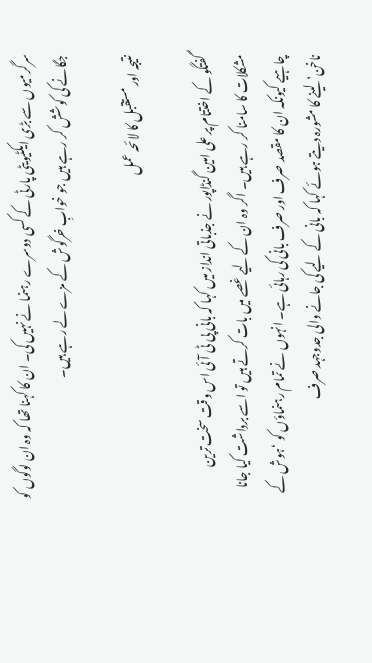سرگرمیوں سے بڑی ایکٹیویٹی پارٹی کے کسی دوسرے رہنما نے نہیں کی۔ ان کا کہنا تھا کہ وہ ان لوگوں کو جگانے کی کوشش کر رہے ہیں جو خوابِ خرگوش کے مزے لے رہے ہیں۔

نتیجہ اور مستقبل کا لائحہ عمل

گفتگو کے اختتام پر علی امین گنڈاپور نے جذباتی انداز میں کہا کہ بانی پی ٹی آئی اس وقت سخت ترین مشکلات کا سامنا کر رہے ہیں۔ اگر وہ ان کے لیے غصے میں بات کرتے ہیں تو اسے برداشت کیا جانا چاہیے کیونکہ ان کا مقصد صرف اور صرف بانی کی رہائی ہے۔ انہوں نے تمام رہنماؤں کو ‘ہوش کے ناخن’ لینے کا مشورہ دیتے ہوئے کہا کہ بانی کے لیے کی جانے والی جدوجہد صرف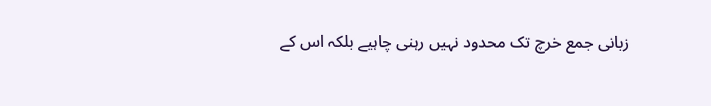زبانی جمع خرچ تک محدود نہیں رہنی چاہیے بلکہ اس کے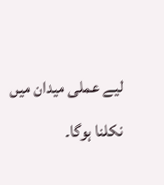لیے عملی میدان میں نکلنا ہوگا۔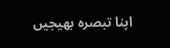اپنا تبصرہ بھیجیں